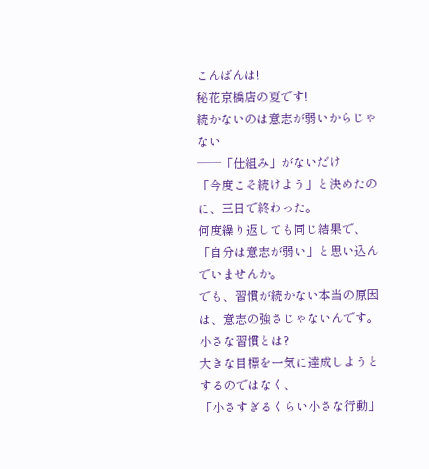こんばんは!
秘花京橋店の夏です!
続かないのは意志が弱いからじゃない
──「仕組み」がないだけ
「今度こそ続けよう」と決めたのに、三日で終わった。
何度繰り返しても同じ結果で、「自分は意志が弱い」と思い込んでいませんか。
でも、習慣が続かない本当の原因は、意志の強さじゃないんです。
小さな習慣とは?
大きな目標を一気に達成しようとするのではなく、
「小さすぎるくらい小さな行動」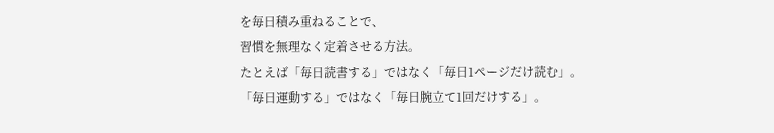を毎日積み重ねることで、
習慣を無理なく定着させる方法。
たとえば「毎日読書する」ではなく「毎日1ページだけ読む」。
「毎日運動する」ではなく「毎日腕立て1回だけする」。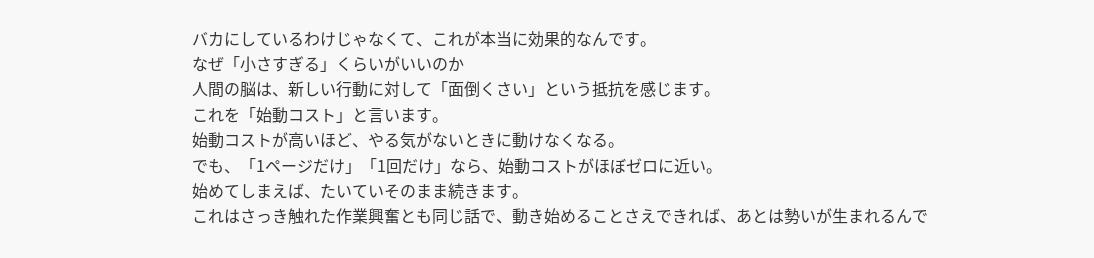バカにしているわけじゃなくて、これが本当に効果的なんです。
なぜ「小さすぎる」くらいがいいのか
人間の脳は、新しい行動に対して「面倒くさい」という抵抗を感じます。
これを「始動コスト」と言います。
始動コストが高いほど、やる気がないときに動けなくなる。
でも、「1ページだけ」「1回だけ」なら、始動コストがほぼゼロに近い。
始めてしまえば、たいていそのまま続きます。
これはさっき触れた作業興奮とも同じ話で、動き始めることさえできれば、あとは勢いが生まれるんで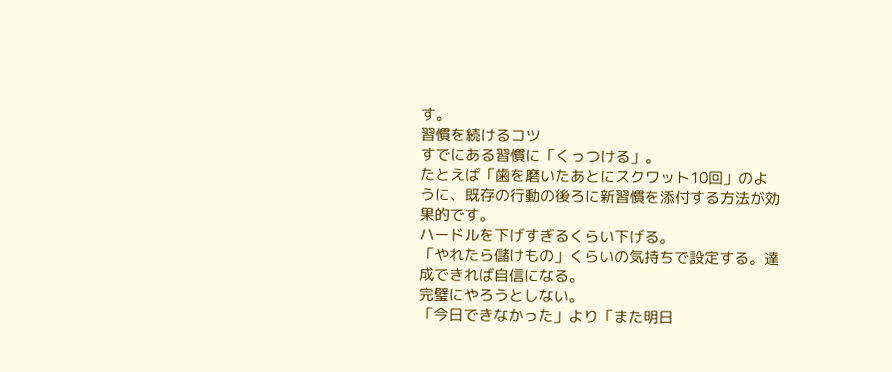す。
習慣を続けるコツ
すでにある習慣に「くっつける」。
たとえば「歯を磨いたあとにスクワット10回」のように、既存の行動の後ろに新習慣を添付する方法が効果的です。
ハードルを下げすぎるくらい下げる。
「やれたら儲けもの」くらいの気持ちで設定する。達成できれば自信になる。
完璧にやろうとしない。
「今日できなかった」より「また明日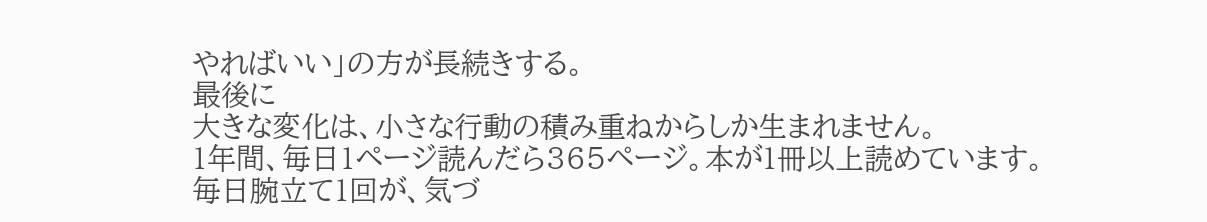やればいい」の方が長続きする。
最後に
大きな変化は、小さな行動の積み重ねからしか生まれません。
1年間、毎日1ページ読んだら365ページ。本が1冊以上読めています。
毎日腕立て1回が、気づ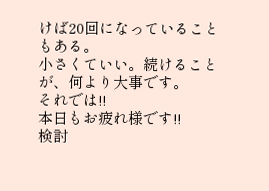けば20回になっていることもある。
小さくていい。続けることが、何より大事です。
それでは!!
本日もお疲れ様です!!
検討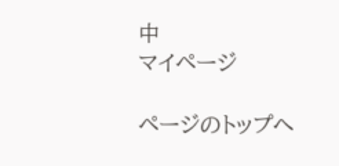中
マイページ

ページのトップへ